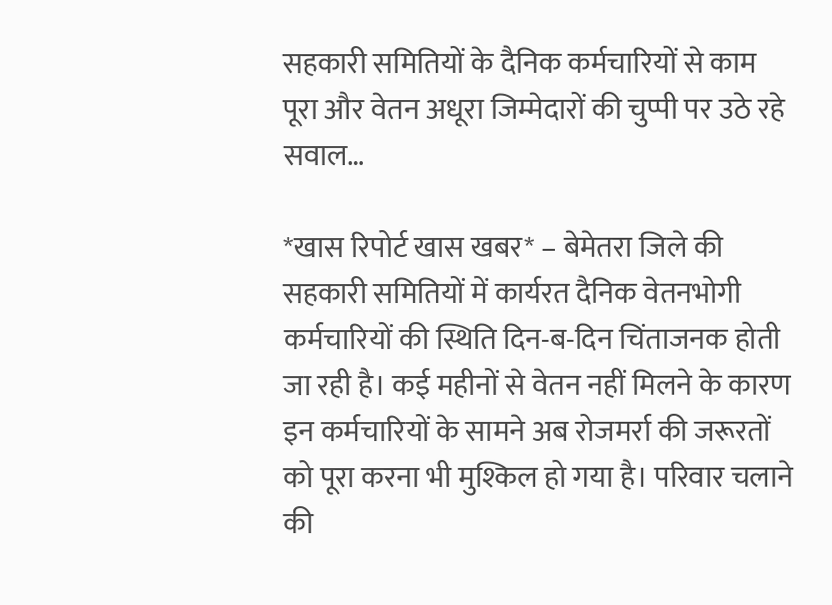सहकारी समितियों के दैनिक कर्मचारियों से काम पूरा और वेतन अधूरा जिम्मेदारों की चुप्पी पर उठे रहे सवाल…

*खास रिपोर्ट खास खबर* – बेमेतरा जिले की सहकारी समितियों में कार्यरत दैनिक वेतनभोगी कर्मचारियों की स्थिति दिन-ब-दिन चिंताजनक होती जा रही है। कई महीनों से वेतन नहीं मिलने के कारण इन कर्मचारियों के सामने अब रोजमर्रा की जरूरतों को पूरा करना भी मुश्किल हो गया है। परिवार चलाने की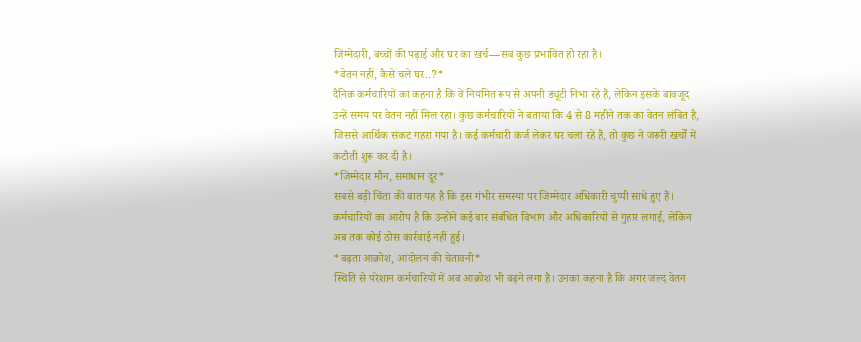जिम्मेदारी, बच्चों की पढ़ाई और घर का खर्च—सब कुछ प्रभावित हो रहा है।
*वेतन नहीं, कैसे चले घर..?*
दैनिक कर्मचारियों का कहना है कि वे नियमित रूप से अपनी ड्यूटी निभा रहे हैं, लेकिन इसके बावजूद उन्हें समय पर वेतन नहीं मिल रहा। कुछ कर्मचारियों ने बताया कि 4 से 8 महीने तक का वेतन लंबित है, जिससे आर्थिक संकट गहरा गया है। कई कर्मचारी कर्ज लेकर घर चला रहे हैं, तो कुछ ने जरूरी खर्चों में कटौती शुरू कर दी है।
*जिम्मेदार मौन, समाधान दूर*
सबसे बड़ी चिंता की बात यह है कि इस गंभीर समस्या पर जिम्मेदार अधिकारी चुप्पी साधे हुए हैं। कर्मचारियों का आरोप है कि उन्होंने कई बार संबंधित विभाग और अधिकारियों से गुहार लगाई, लेकिन अब तक कोई ठोस कार्रवाई नहीं हुई।
*बढ़ता आक्रोश, आंदोलन की चेतावनी*
स्थिति से परेशान कर्मचारियों में अब आक्रोश भी बढ़ने लगा है। उनका कहना है कि अगर जल्द वेतन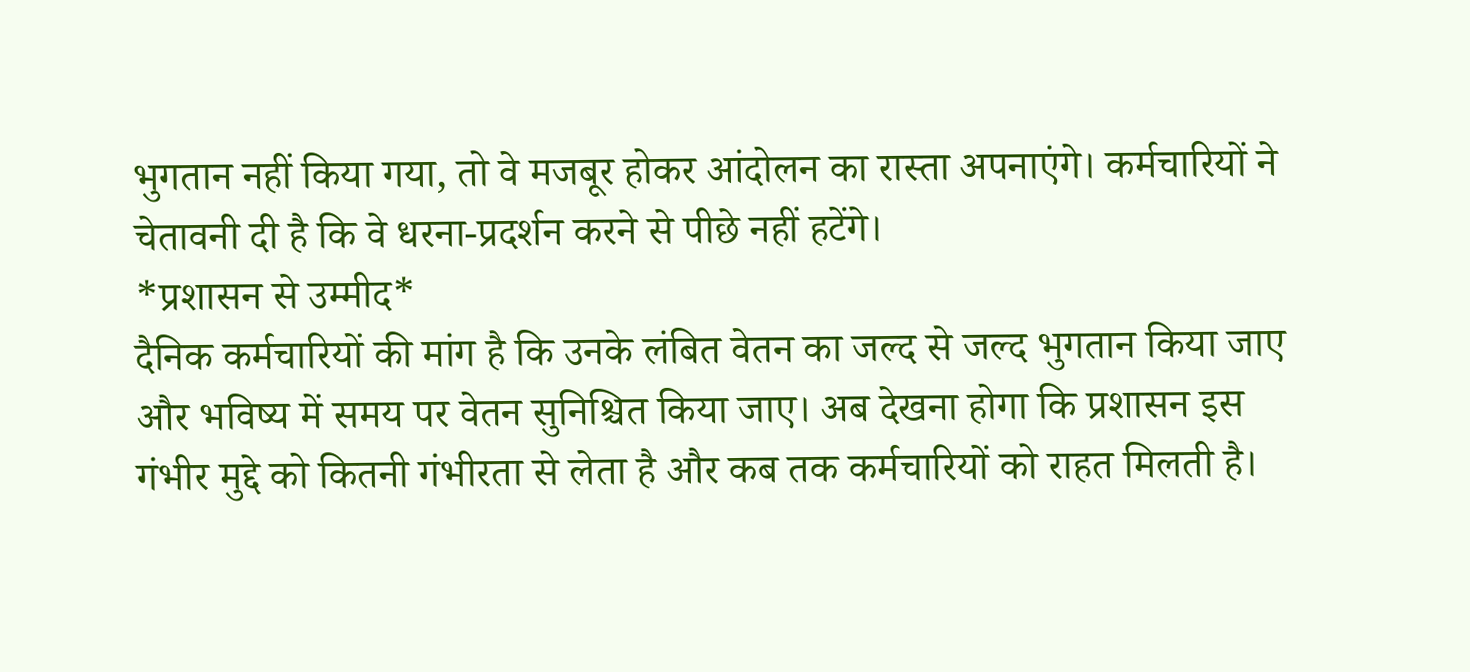भुगतान नहीं किया गया, तो वे मजबूर होकर आंदोलन का रास्ता अपनाएंगे। कर्मचारियों ने चेतावनी दी है कि वे धरना-प्रदर्शन करने से पीछे नहीं हटेंगे।
*प्रशासन से उम्मीद*
दैनिक कर्मचारियों की मांग है कि उनके लंबित वेतन का जल्द से जल्द भुगतान किया जाए और भविष्य में समय पर वेतन सुनिश्चित किया जाए। अब देखना होगा कि प्रशासन इस गंभीर मुद्दे को कितनी गंभीरता से लेता है और कब तक कर्मचारियों को राहत मिलती है।